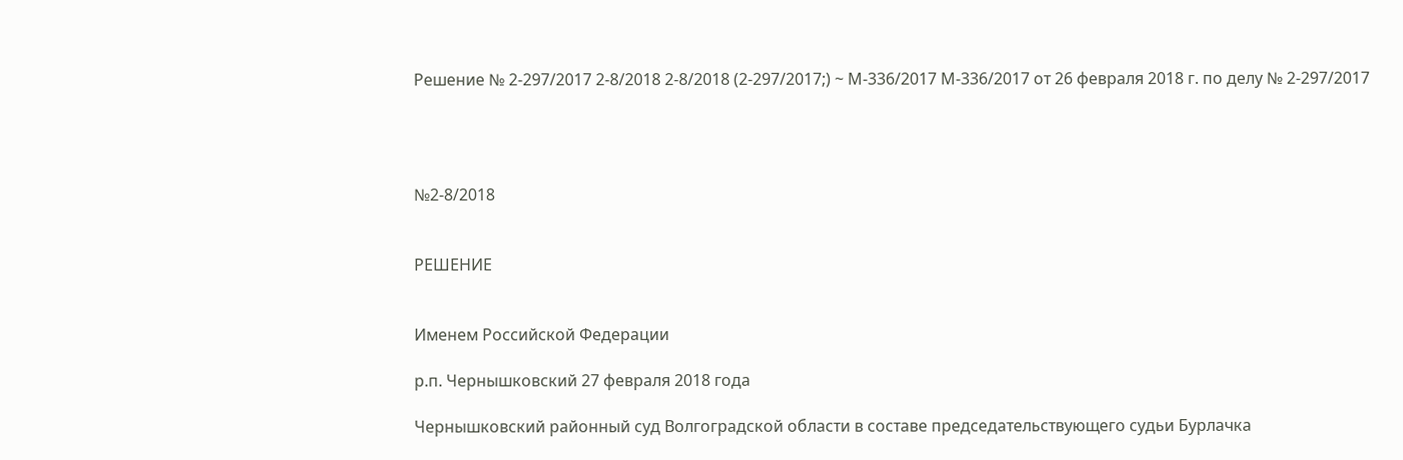Решение № 2-297/2017 2-8/2018 2-8/2018 (2-297/2017;) ~ М-336/2017 М-336/2017 от 26 февраля 2018 г. по делу № 2-297/2017




№2-8/2018


РЕШЕНИЕ


Именем Российской Федерации

р.п. Чернышковский 27 февраля 2018 года

Чернышковский районный суд Волгоградской области в составе председательствующего судьи Бурлачка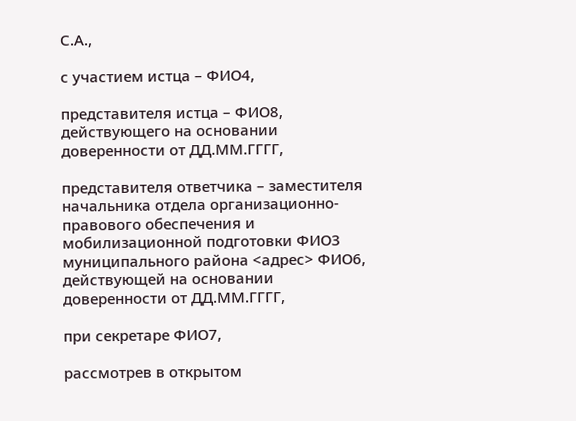С.А.,

с участием истца – ФИО4,

представителя истца – ФИО8, действующего на основании доверенности от ДД.ММ.ГГГГ,

представителя ответчика – заместителя начальника отдела организационно-правового обеспечения и мобилизационной подготовки ФИО3 муниципального района <адрес> ФИО6, действующей на основании доверенности от ДД.ММ.ГГГГ,

при секретаре ФИО7,

рассмотрев в открытом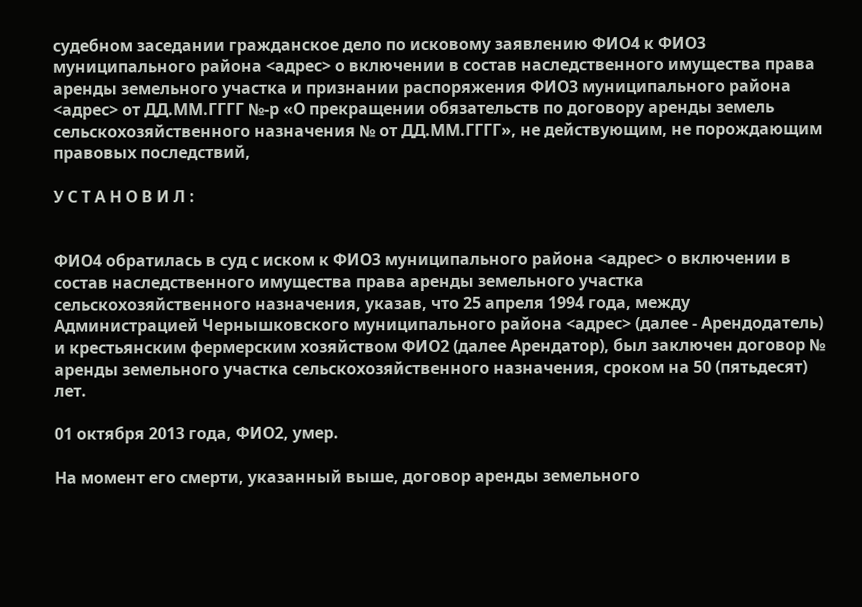судебном заседании гражданское дело по исковому заявлению ФИО4 к ФИО3 муниципального района <адрес> о включении в состав наследственного имущества права аренды земельного участка и признании распоряжения ФИО3 муниципального района <адрес> от ДД.ММ.ГГГГ №-р «О прекращении обязательств по договору аренды земель сельскохозяйственного назначения № от ДД.ММ.ГГГГ», не действующим, не порождающим правовых последствий,

У С Т А Н О В И Л :


ФИО4 обратилась в суд с иском к ФИО3 муниципального района <адрес> о включении в состав наследственного имущества права аренды земельного участка сельскохозяйственного назначения, указав, что 25 апреля 1994 года, между Администрацией Чернышковского муниципального района <адрес> (далее - Арендодатель) и крестьянским фермерским хозяйством ФИО2 (далее Арендатор), был заключен договор № аренды земельного участка сельскохозяйственного назначения, сроком на 50 (пятьдесят) лет.

01 октября 2013 года, ФИО2, умер.

На момент его смерти, указанный выше, договор аренды земельного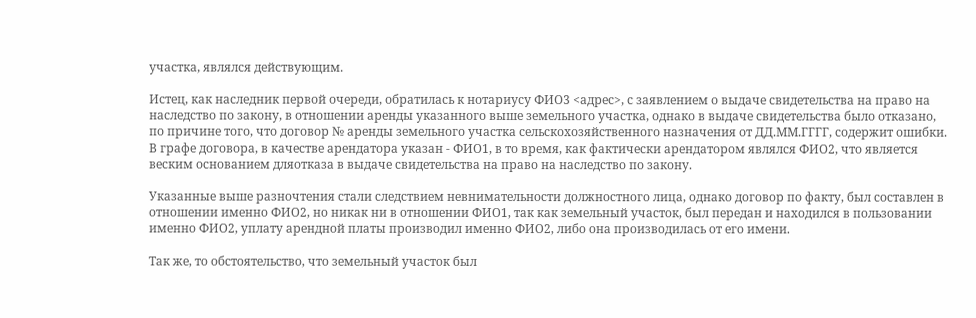участка, являлся действующим.

Истец, как наследник первой очереди, обратилась к нотариусу ФИО3 <адрес>, с заявлением о выдаче свидетельства на право на наследство по закону, в отношении аренды указанного выше земельного участка, однако в выдаче свидетельства было отказано, по причине того, что договор № аренды земельного участка сельскохозяйственного назначения от ДД.ММ.ГГГГ, содержит ошибки. В графе договора, в качестве арендатора указан - ФИО1, в то время, как фактически арендатором являлся ФИО2, что является веским основанием дляотказа в выдаче свидетельства на право на наследство по закону.

Указанные выше разночтения стали следствием невнимательности должностного лица, однако договор по факту, был составлен в отношении именно ФИО2, но никак ни в отношении ФИО1, так как земельный участок, был передан и находился в пользовании именно ФИО2, уплату арендной платы производил именно ФИО2, либо она производилась от его имени.

Так же, то обстоятельство, что земельный участок был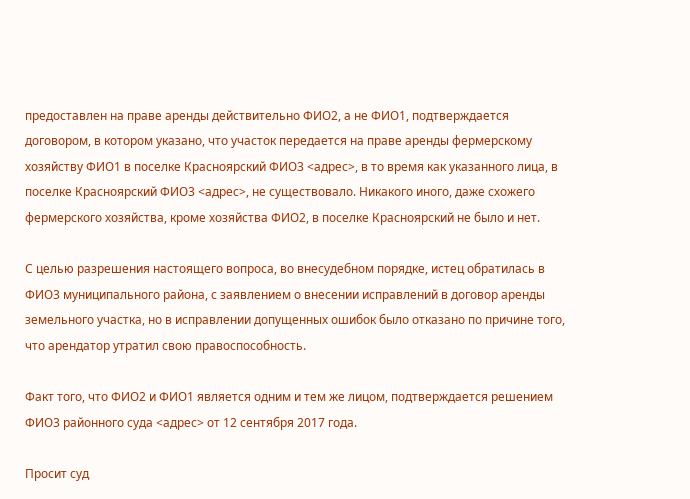предоставлен на праве аренды действительно ФИО2, а не ФИО1, подтверждается договором, в котором указано, что участок передается на праве аренды фермерскому хозяйству ФИО1 в поселке Красноярский ФИО3 <адрес>, в то время как указанного лица, в поселке Красноярский ФИО3 <адрес>, не существовало. Никакого иного, даже схожего фермерского хозяйства, кроме хозяйства ФИО2, в поселке Красноярский не было и нет.

С целью разрешения настоящего вопроса, во внесудебном порядке, истец обратилась в ФИО3 муниципального района, с заявлением о внесении исправлений в договор аренды земельного участка, но в исправлении допущенных ошибок было отказано по причине того, что арендатор утратил свою правоспособность.

Факт того, что ФИО2 и ФИО1 является одним и тем же лицом, подтверждается решением ФИО3 районного суда <адрес> от 12 сентября 2017 года.

Просит суд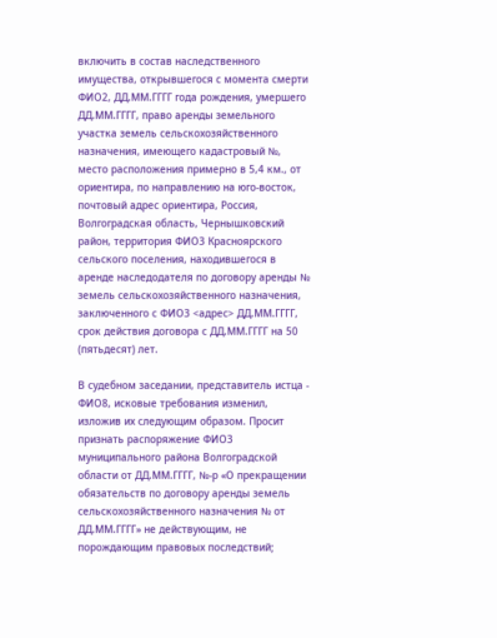включить в состав наследственного имущества, открывшегося с момента смерти ФИО2, ДД.ММ.ГГГГ года рождения, умершего ДД.ММ.ГГГГ, право аренды земельного участка земель сельскохозяйственного назначения, имеющего кадастровый №, место расположения примерно в 5,4 км., от ориентира, по направлению на юго-восток, почтовый адрес ориентира, Россия, Волгоградская область, Чернышковский район, территория ФИО3 Красноярского сельского поселения, находившегося в аренде наследодателя по договору аренды № земель сельскохозяйственного назначения, заключенного с ФИО3 <адрес> ДД.ММ.ГГГГ, срок действия договора с ДД.ММ.ГГГГ на 50 (пятьдесят) лет.

В судебном заседании, представитель истца - ФИО8, исковые требования изменил, изложив их следующим образом. Просит признать распоряжение ФИО3 муниципального района Волгоградской области от ДД.ММ.ГГГГ, №-р «О прекращении обязательств по договору аренды земель сельскохозяйственного назначения № от ДД.ММ.ГГГГ» не действующим, не порождающим правовых последствий;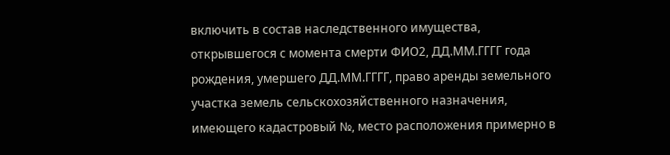включить в состав наследственного имущества, открывшегося с момента смерти ФИО2, ДД.ММ.ГГГГ года рождения, умершего ДД.ММ.ГГГГ, право аренды земельного участка земель сельскохозяйственного назначения, имеющего кадастровый №, место расположения примерно в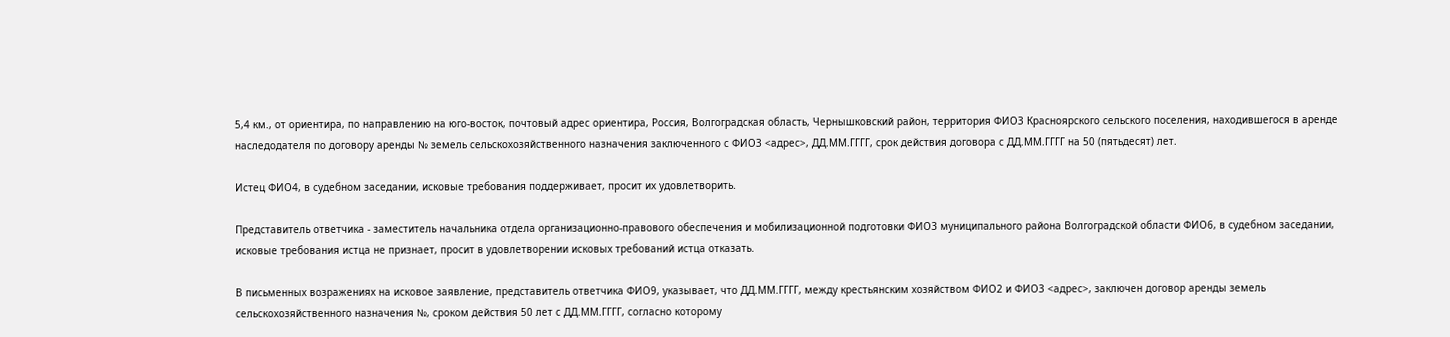5,4 км., от ориентира, по направлению на юго-восток, почтовый адрес ориентира, Россия, Волгоградская область, Чернышковский район, территория ФИО3 Красноярского сельского поселения, находившегося в аренде наследодателя по договору аренды № земель сельскохозяйственного назначения заключенного с ФИО3 <адрес>, ДД.ММ.ГГГГ, срок действия договора с ДД.ММ.ГГГГ на 50 (пятьдесят) лет.

Истец ФИО4, в судебном заседании, исковые требования поддерживает, просит их удовлетворить.

Представитель ответчика - заместитель начальника отдела организационно-правового обеспечения и мобилизационной подготовки ФИО3 муниципального района Волгоградской области ФИО6, в судебном заседании, исковые требования истца не признает, просит в удовлетворении исковых требований истца отказать.

В письменных возражениях на исковое заявление, представитель ответчика ФИО9, указывает, что ДД.ММ.ГГГГ, между крестьянским хозяйством ФИО2 и ФИО3 <адрес>, заключен договор аренды земель сельскохозяйственного назначения №, сроком действия 50 лет с ДД.ММ.ГГГГ, согласно которому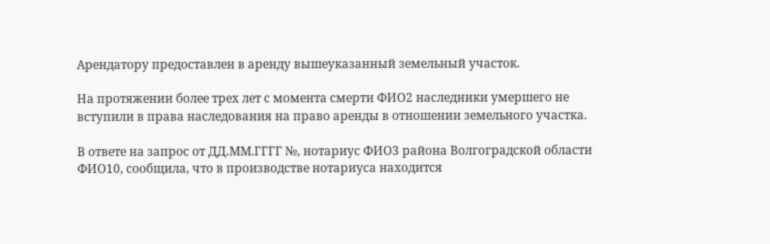Арендатору предоставлен в аренду вышеуказанный земельный участок.

На протяжении более трех лет с момента смерти ФИО2 наследники умершего не вступили в права наследования на право аренды в отношении земельного участка.

В ответе на запрос от ДД.ММ.ГГГГ №, нотариус ФИО3 района Волгоградской области ФИО10, сообщила, что в производстве нотариуса находится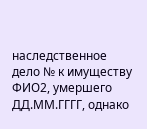наследственное дело № к имуществу ФИО2, умершего ДД.ММ.ГГГГ, однако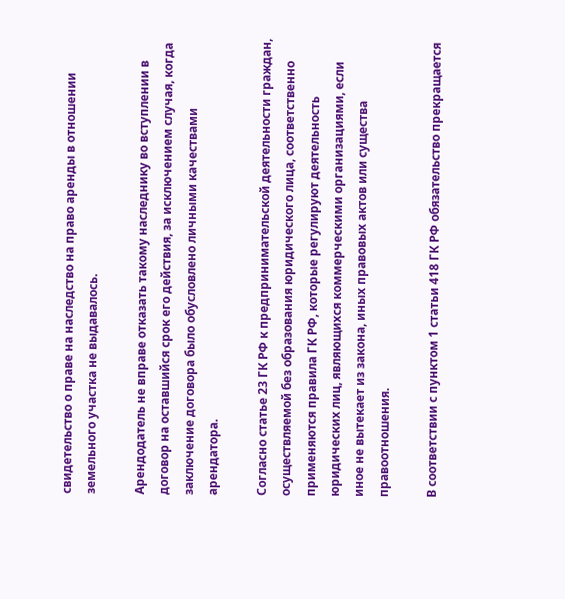свидетельство о праве на наследство на право аренды в отношении земельного участка не выдавалось.

Арендодатель не вправе отказать такому наследнику во вступлении в договор на оставшийся срок его действия, за исключением случая, когда заключение договора было обусловлено личными качествами арендатора.

Согласно статье 23 ГК РФ к предпринимательской деятельности граждан, осуществляемой без образования юридического лица, соответственно применяются правила ГК РФ, которые регулируют деятельность юридических лиц, являющихся коммерческими организациями, если иное не вытекает из закона, иных правовых актов или существа правоотношения.

В соответствии с пунктом 1 статьи 418 ГК РФ обязательство прекращается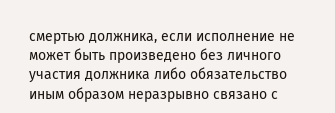смертью должника, если исполнение не может быть произведено без личного участия должника либо обязательство иным образом неразрывно связано с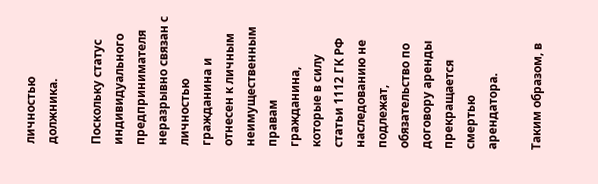личностью должника.

Поскольку статус индивидуального предпринимателя неразрывно связан с личностью гражданина и отнесен к личным неимущественным правам гражданина, которые в силу статьи 1112 ГК РФ наследованию не подлежат, обязательство по договору аренды прекращается смертью арендатора.

Таким образом, в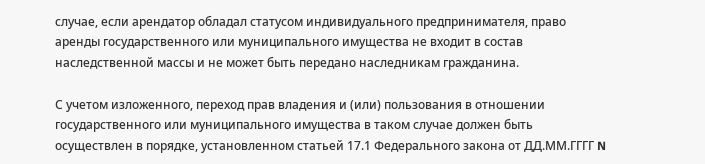случае, если арендатор обладал статусом индивидуального предпринимателя, право аренды государственного или муниципального имущества не входит в состав наследственной массы и не может быть передано наследникам гражданина.

С учетом изложенного, переход прав владения и (или) пользования в отношении государственного или муниципального имущества в таком случае должен быть осуществлен в порядке, установленном статьей 17.1 Федерального закона от ДД.ММ.ГГГГ N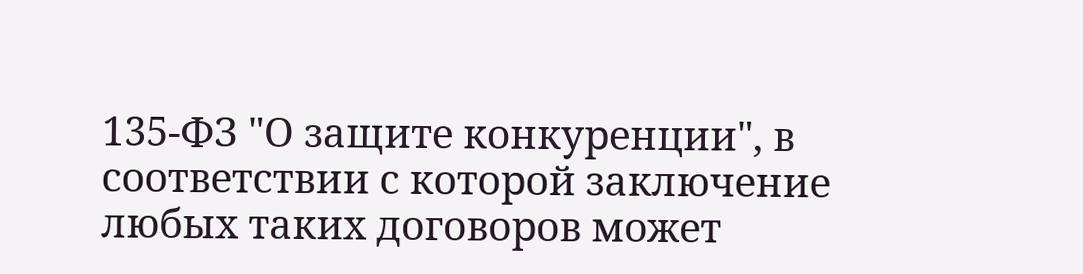135-ФЗ "О защите конкуренции", в соответствии с которой заключение любых таких договоров может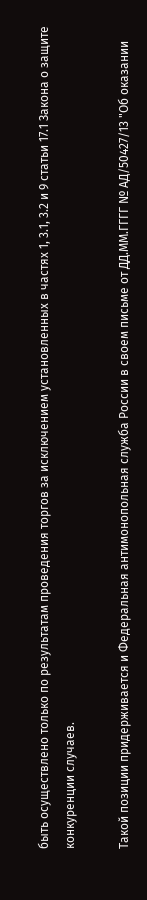быть осуществлено только по результатам проведения торгов за исключением установленных в частях 1, 3.1, 3.2 и 9 статьи 17.1 Закона о защите конкуренции случаев.

Такой позиции придерживается и Федеральная антимонопольная служба России в своем письме от ДД.ММ.ГГГГ № АД/50427/13 "Об оказании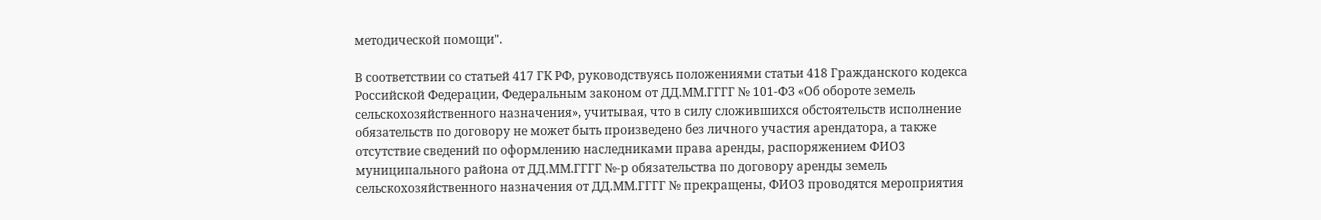методической помощи".

В соответствии со статьей 417 ГК РФ, руководствуясь положениями статьи 418 Гражданского кодекса Российской Федерации, Федеральным законом от ДД.ММ.ГГГГ № 101-ФЗ «Об обороте земель сельскохозяйственного назначения», учитывая, что в силу сложившихся обстоятельств исполнение обязательств по договору не может быть произведено без личного участия арендатора, а также отсутствие сведений по оформлению наследниками права аренды, распоряжением ФИО3 муниципального района от ДД.ММ.ГГГГ №-р обязательства по договору аренды земель сельскохозяйственного назначения от ДД.ММ.ГГГГ № прекращены, ФИО3 проводятся мероприятия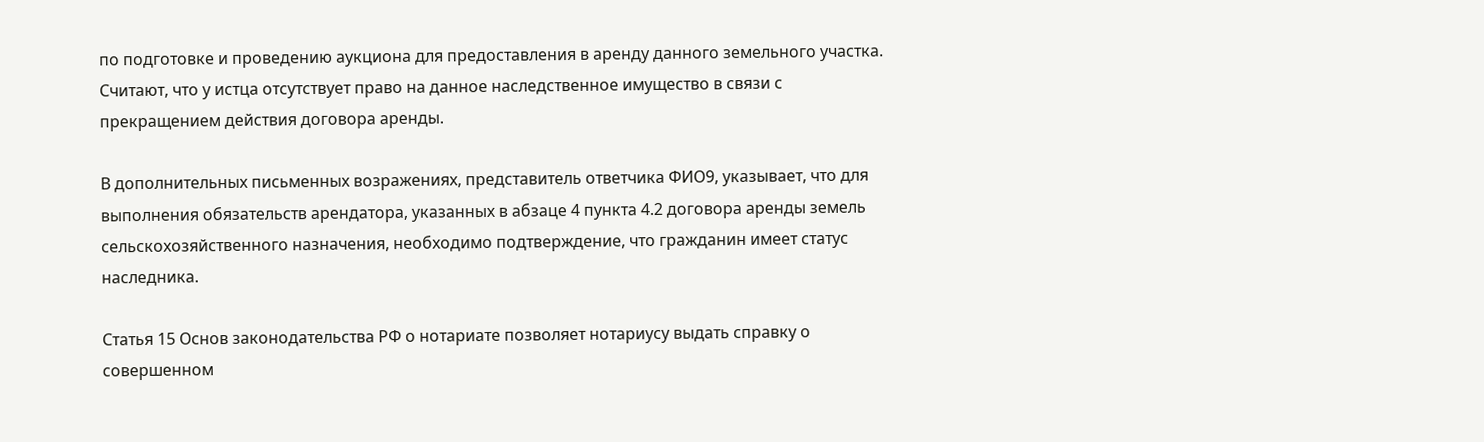по подготовке и проведению аукциона для предоставления в аренду данного земельного участка. Считают, что у истца отсутствует право на данное наследственное имущество в связи с прекращением действия договора аренды.

В дополнительных письменных возражениях, представитель ответчика ФИО9, указывает, что для выполнения обязательств арендатора, указанных в абзаце 4 пункта 4.2 договора аренды земель сельскохозяйственного назначения, необходимо подтверждение, что гражданин имеет статус наследника.

Статья 15 Основ законодательства РФ о нотариате позволяет нотариусу выдать справку о совершенном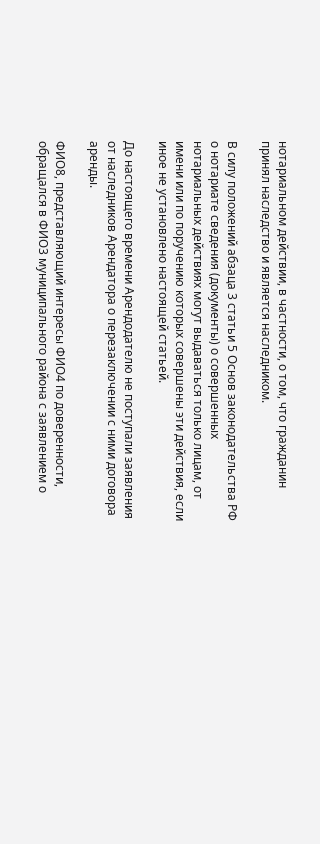нотариальном действии, в частности, о том, что гражданин принял наследство и является наследником.

В силу положений абзаца 3 статьи 5 Основ законодательства РФ о нотариате сведения (документы) о совершенных нотариальных действиях могут выдаваться только лицам, от имени или по поручению которых совершены эти действия, если иное не установлено настоящей статьей.

До настоящего времени Арендодателю не поступали заявления от наследников Арендатора о перезаключении с ними договора аренды.

ФИО8, представляющий интересы ФИО4 по доверенности, обращался в ФИО3 муниципального района с заявлением о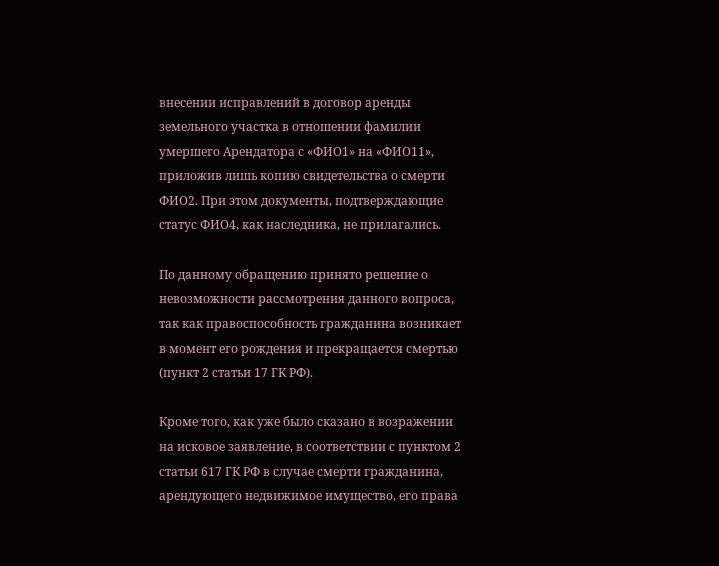внесении исправлений в договор аренды земельного участка в отношении фамилии умершего Арендатора с «ФИО1» на «ФИО11», приложив лишь копию свидетельства о смерти ФИО2. При этом документы, подтверждающие статус ФИО4, как наследника, не прилагались.

По данному обращению принято решение о невозможности рассмотрения данного вопроса, так как правоспособность гражданина возникает в момент его рождения и прекращается смертью (пункт 2 статьи 17 ГК РФ).

Кроме того, как уже было сказано в возражении на исковое заявление, в соответствии с пунктом 2 статьи 617 ГК РФ в случае смерти гражданина, арендующего недвижимое имущество, его права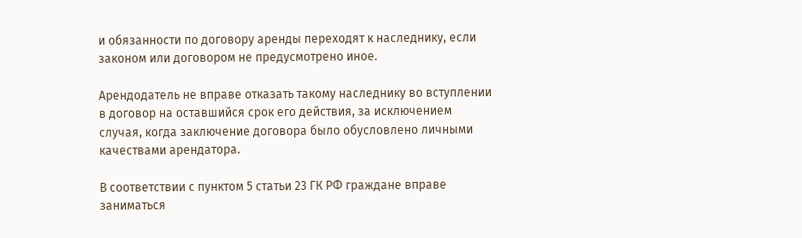и обязанности по договору аренды переходят к наследнику, если законом или договором не предусмотрено иное.

Арендодатель не вправе отказать такому наследнику во вступлении в договор на оставшийся срок его действия, за исключением случая, когда заключение договора было обусловлено личными качествами арендатора.

В соответствии с пунктом 5 статьи 23 ГК РФ граждане вправе заниматься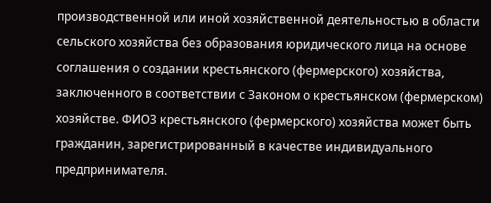производственной или иной хозяйственной деятельностью в области сельского хозяйства без образования юридического лица на основе соглашения о создании крестьянского (фермерского) хозяйства, заключенного в соответствии с Законом о крестьянском (фермерском) хозяйстве. ФИО3 крестьянского (фермерского) хозяйства может быть гражданин, зарегистрированный в качестве индивидуального предпринимателя.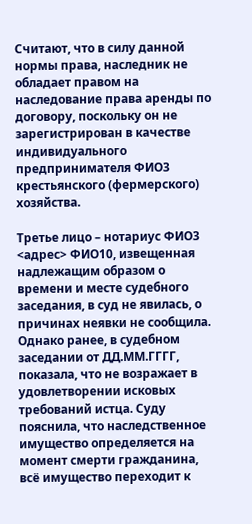Считают, что в силу данной нормы права, наследник не обладает правом на наследование права аренды по договору, поскольку он не зарегистрирован в качестве индивидуального предпринимателя ФИО3 крестьянского (фермерского) хозяйства.

Третье лицо – нотариус ФИО3 <адрес> ФИО10, извещенная надлежащим образом о времени и месте судебного заседания, в суд не явилась, о причинах неявки не сообщила. Однако ранее, в судебном заседании от ДД.ММ.ГГГГ, показала, что не возражает в удовлетворении исковых требований истца. Суду пояснила, что наследственное имущество определяется на момент смерти гражданина, всё имущество переходит к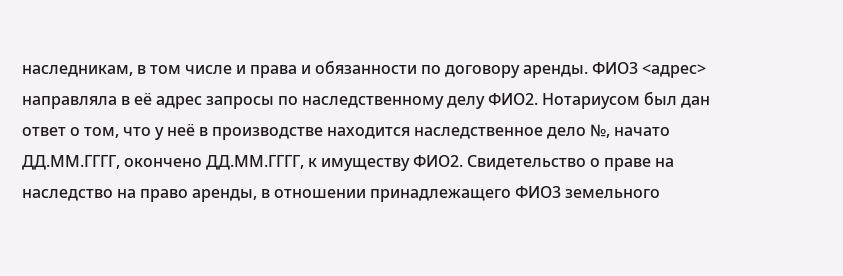наследникам, в том числе и права и обязанности по договору аренды. ФИО3 <адрес> направляла в её адрес запросы по наследственному делу ФИО2. Нотариусом был дан ответ о том, что у неё в производстве находится наследственное дело №, начато ДД.ММ.ГГГГ, окончено ДД.ММ.ГГГГ, к имуществу ФИО2. Свидетельство о праве на наследство на право аренды, в отношении принадлежащего ФИО3 земельного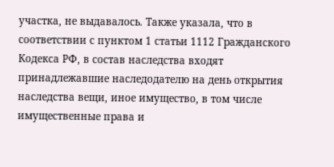участка, не выдавалось. Также указала, что в соответствии с пунктом 1 статьи 1112 Гражданского Кодекса РФ, в состав наследства входят принадлежавшие наследодателю на день открытия наследства вещи, иное имущество, в том числе имущественные права и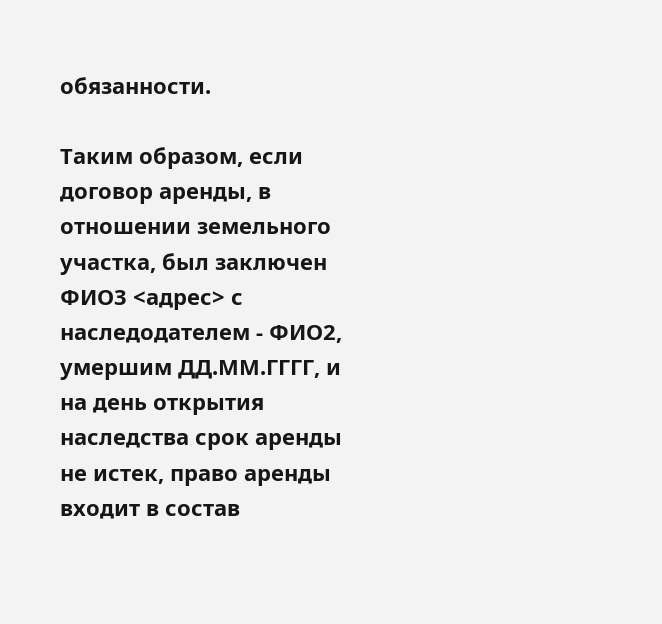обязанности.

Таким образом, если договор аренды, в отношении земельного участка, был заключен ФИО3 <адрес> с наследодателем - ФИО2, умершим ДД.ММ.ГГГГ, и на день открытия наследства срок аренды не истек, право аренды входит в состав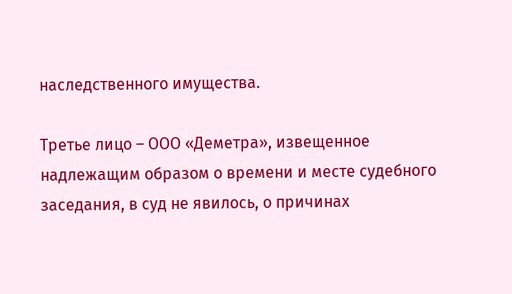наследственного имущества.

Третье лицо – ООО «Деметра», извещенное надлежащим образом о времени и месте судебного заседания, в суд не явилось, о причинах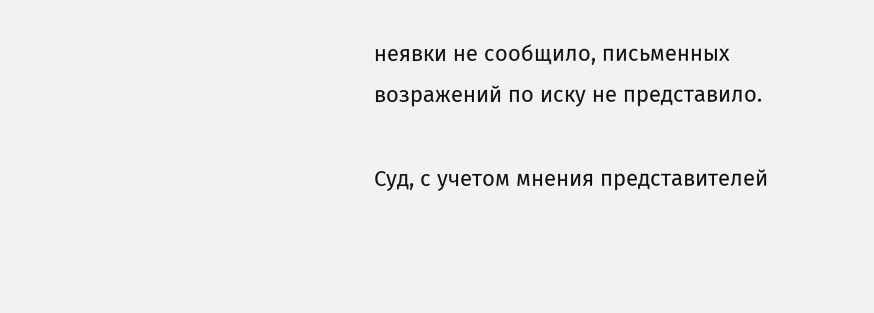неявки не сообщило, письменных возражений по иску не представило.

Суд, с учетом мнения представителей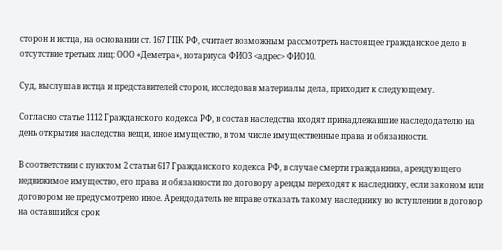сторон и истца, на основании ст. 167 ГПК РФ, считает возможным рассмотреть настоящее гражданское дело в отсутствие третьих лиц: ООО «Деметра», нотариуса ФИО3 <адрес> ФИО10.

Суд, выслушав истца и представителей сторон, исследовав материалы дела, приходит к следующему.

Согласно статье 1112 Гражданского кодекса РФ, в состав наследства входят принадлежавшие наследодателю на день открытия наследства вещи, иное имущество, в том числе имущественные права и обязанности.

В соответствии с пунктом 2 статьи 617 Гражданского кодекса РФ, в случае смерти гражданина, арендующего недвижимое имущество, его права и обязанности по договору аренды переходят к наследнику, если законом или договором не предусмотрено иное. Арендодатель не вправе отказать такому наследнику во вступлении в договор на оставшийся срок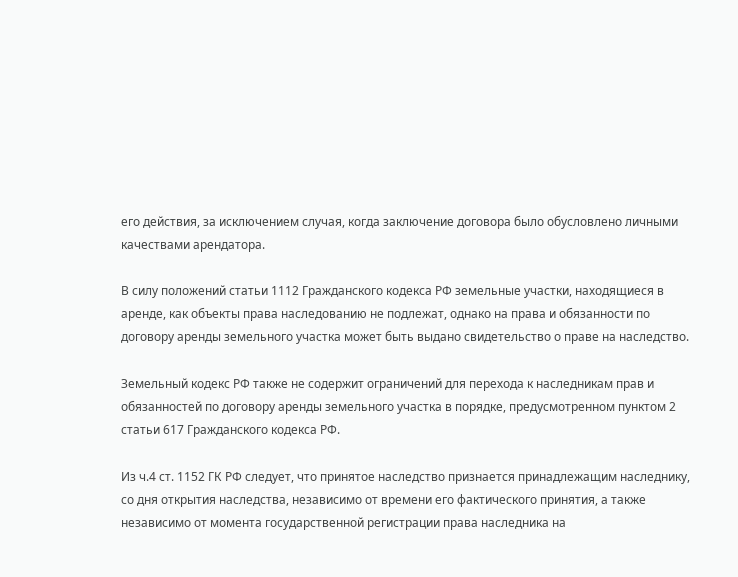его действия, за исключением случая, когда заключение договора было обусловлено личными качествами арендатора.

В силу положений статьи 1112 Гражданского кодекса РФ земельные участки, находящиеся в аренде, как объекты права наследованию не подлежат, однако на права и обязанности по договору аренды земельного участка может быть выдано свидетельство о праве на наследство.

Земельный кодекс РФ также не содержит ограничений для перехода к наследникам прав и обязанностей по договору аренды земельного участка в порядке, предусмотренном пунктом 2 статьи 617 Гражданского кодекса РФ.

Из ч.4 ст. 1152 ГК РФ следует, что принятое наследство признается принадлежащим наследнику, со дня открытия наследства, независимо от времени его фактического принятия, а также независимо от момента государственной регистрации права наследника на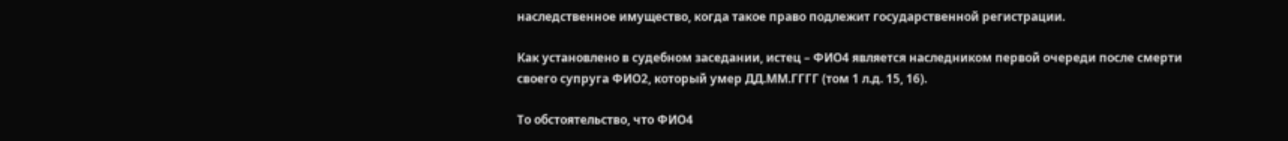наследственное имущество, когда такое право подлежит государственной регистрации.

Как установлено в судебном заседании, истец – ФИО4 является наследником первой очереди после смерти своего супруга ФИО2, который умер ДД.ММ.ГГГГ (том 1 л.д. 15, 16).

То обстоятельство, что ФИО4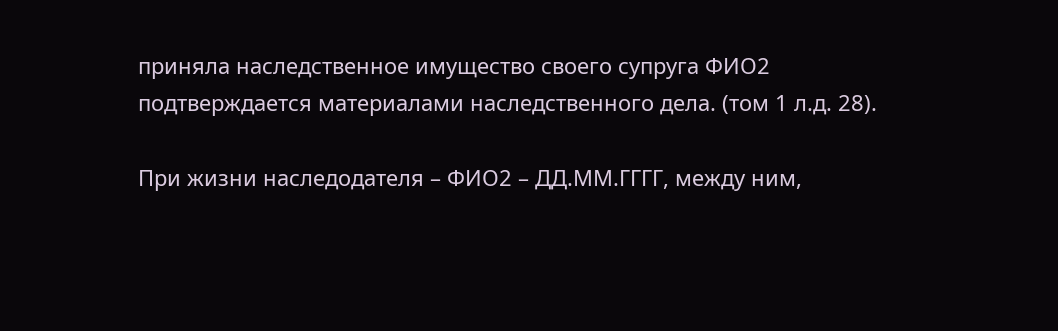приняла наследственное имущество своего супруга ФИО2 подтверждается материалами наследственного дела. (том 1 л.д. 28).

При жизни наследодателя – ФИО2 – ДД.ММ.ГГГГ, между ним,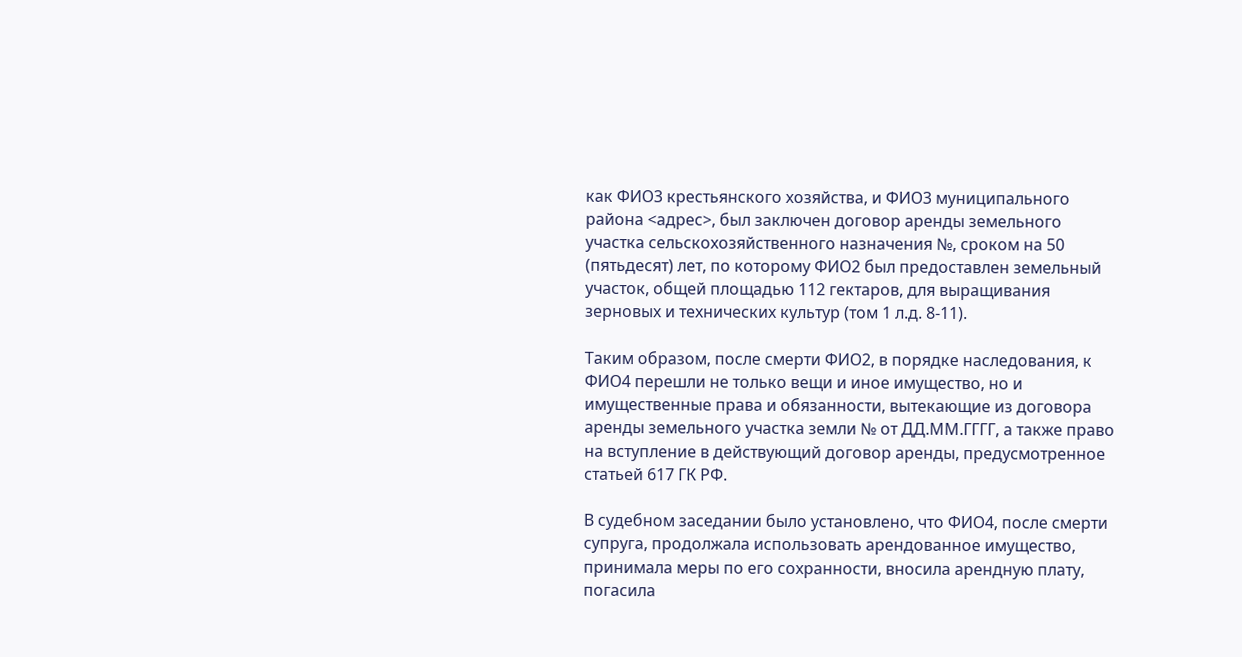как ФИО3 крестьянского хозяйства, и ФИО3 муниципального района <адрес>, был заключен договор аренды земельного участка сельскохозяйственного назначения №, сроком на 50 (пятьдесят) лет, по которому ФИО2 был предоставлен земельный участок, общей площадью 112 гектаров, для выращивания зерновых и технических культур (том 1 л.д. 8-11).

Таким образом, после смерти ФИО2, в порядке наследования, к ФИО4 перешли не только вещи и иное имущество, но и имущественные права и обязанности, вытекающие из договора аренды земельного участка земли № от ДД.ММ.ГГГГ, а также право на вступление в действующий договор аренды, предусмотренное статьей 617 ГК РФ.

В судебном заседании было установлено, что ФИО4, после смерти супруга, продолжала использовать арендованное имущество, принимала меры по его сохранности, вносила арендную плату, погасила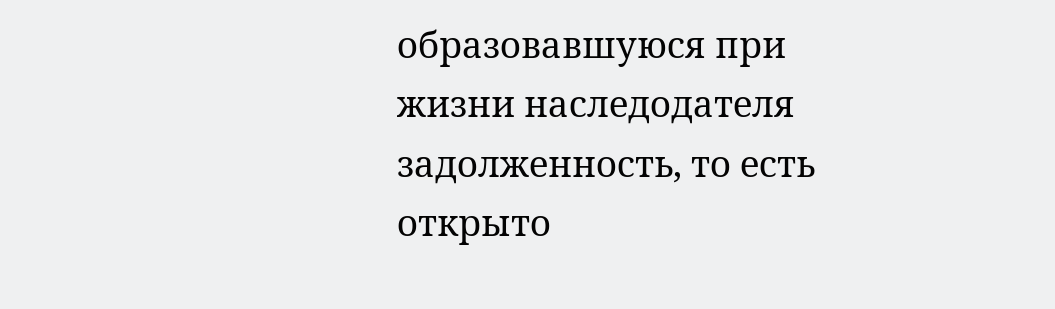образовавшуюся при жизни наследодателя задолженность, то есть открыто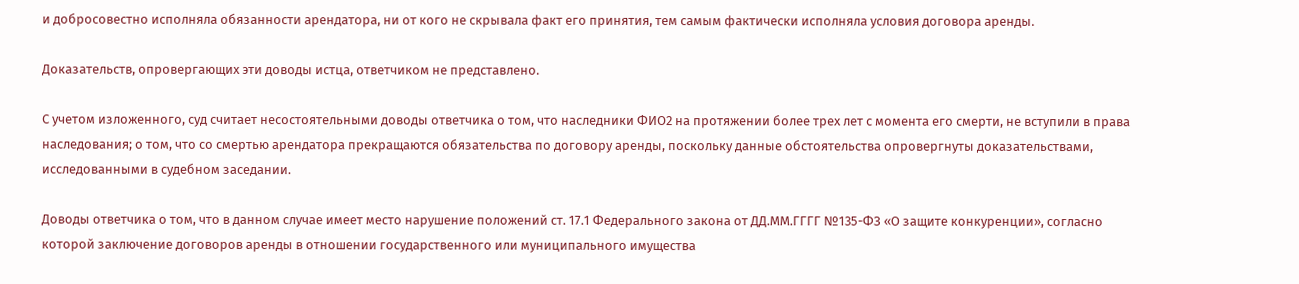и добросовестно исполняла обязанности арендатора, ни от кого не скрывала факт его принятия, тем самым фактически исполняла условия договора аренды.

Доказательств, опровергающих эти доводы истца, ответчиком не представлено.

С учетом изложенного, суд считает несостоятельными доводы ответчика о том, что наследники ФИО2 на протяжении более трех лет с момента его смерти, не вступили в права наследования; о том, что со смертью арендатора прекращаются обязательства по договору аренды, поскольку данные обстоятельства опровергнуты доказательствами, исследованными в судебном заседании.

Доводы ответчика о том, что в данном случае имеет место нарушение положений ст. 17.1 Федерального закона от ДД.ММ.ГГГГ №135-ФЗ «О защите конкуренции», согласно которой заключение договоров аренды в отношении государственного или муниципального имущества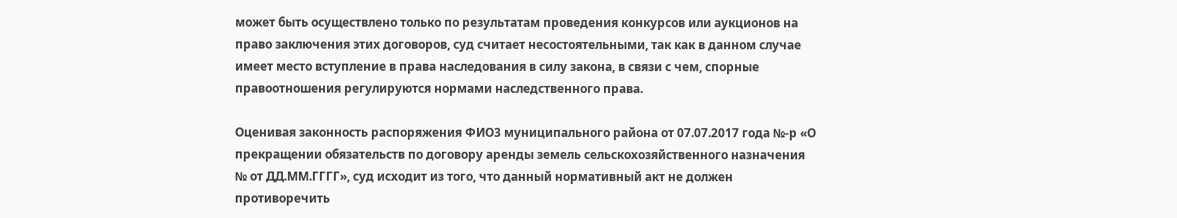может быть осуществлено только по результатам проведения конкурсов или аукционов на право заключения этих договоров, суд считает несостоятельными, так как в данном случае имеет место вступление в права наследования в силу закона, в связи с чем, спорные правоотношения регулируются нормами наследственного права.

Оценивая законность распоряжения ФИО3 муниципального района от 07.07.2017 года №-р «О прекращении обязательств по договору аренды земель сельскохозяйственного назначения № от ДД.ММ.ГГГГ», суд исходит из того, что данный нормативный акт не должен противоречить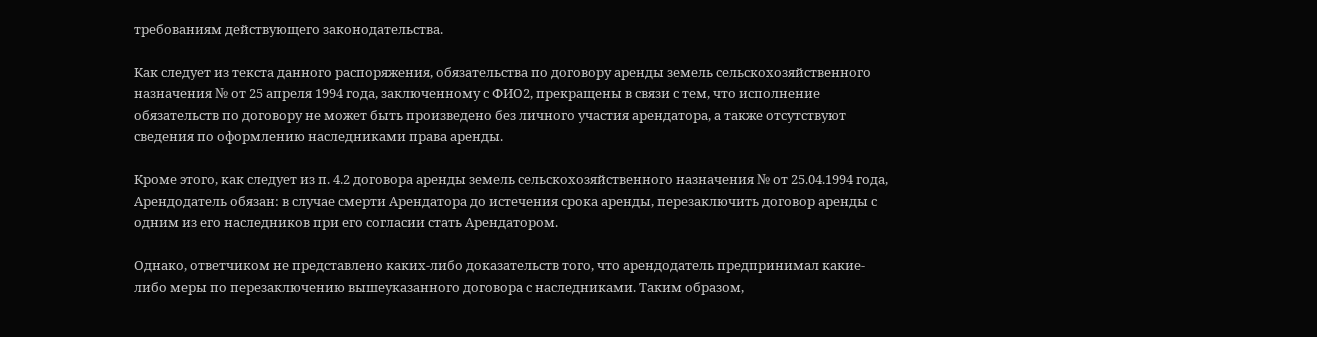требованиям действующего законодательства.

Как следует из текста данного распоряжения, обязательства по договору аренды земель сельскохозяйственного назначения № от 25 апреля 1994 года, заключенному с ФИО2, прекращены в связи с тем, что исполнение обязательств по договору не может быть произведено без личного участия арендатора, а также отсутствуют сведения по оформлению наследниками права аренды.

Кроме этого, как следует из п. 4.2 договора аренды земель сельскохозяйственного назначения № от 25.04.1994 года, Арендодатель обязан: в случае смерти Арендатора до истечения срока аренды, перезаключить договор аренды с одним из его наследников при его согласии стать Арендатором.

Однако, ответчиком не представлено каких-либо доказательств того, что арендодатель предпринимал какие-либо меры по перезаключению вышеуказанного договора с наследниками. Таким образом,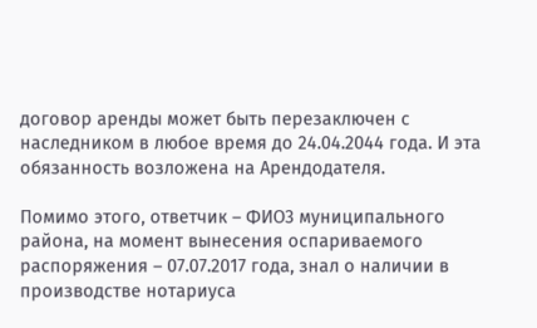договор аренды может быть перезаключен с наследником в любое время до 24.04.2044 года. И эта обязанность возложена на Арендодателя.

Помимо этого, ответчик – ФИО3 муниципального района, на момент вынесения оспариваемого распоряжения – 07.07.2017 года, знал о наличии в производстве нотариуса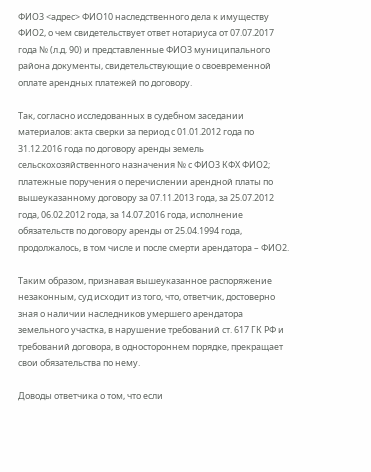ФИО3 <адрес> ФИО10 наследственного дела к имуществу ФИО2, о чем свидетельствует ответ нотариуса от 07.07.2017 года № (л.д. 90) и представленные ФИО3 муниципального района документы, свидетельствующие о своевременной оплате арендных платежей по договору.

Так, согласно исследованных в судебном заседании материалов: акта сверки за период с 01.01.2012 года по 31.12.2016 года по договору аренды земель сельскохозяйственного назначения № с ФИО3 КФХ ФИО2; платежные поручения о перечислении арендной платы по вышеуказанному договору за 07.11.2013 года, за 25.07.2012 года, 06.02.2012 года, за 14.07.2016 года, исполнение обязательств по договору аренды от 25.04.1994 года, продолжалось, в том числе и после смерти арендатора – ФИО2.

Таким образом, признавая вышеуказанное распоряжение незаконным, суд исходит из того, что, ответчик, достоверно зная о наличии наследников умершего арендатора земельного участка, в нарушение требований ст. 617 ГК РФ и требований договора, в одностороннем порядке, прекращает свои обязательства по нему.

Доводы ответчика о том, что если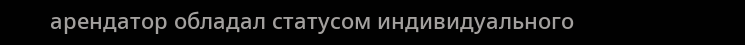арендатор обладал статусом индивидуального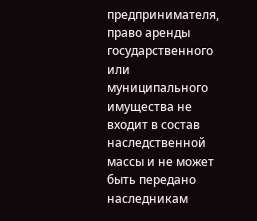предпринимателя, право аренды государственного или муниципального имущества не входит в состав наследственной массы и не может быть передано наследникам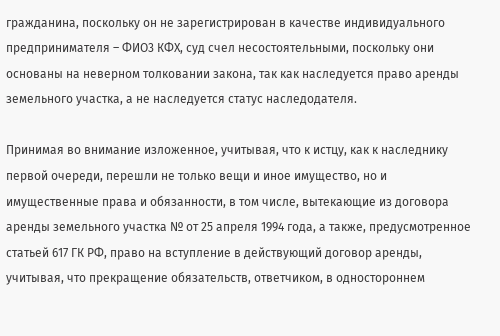гражданина, поскольку он не зарегистрирован в качестве индивидуального предпринимателя – ФИО3 КФХ, суд счел несостоятельными, поскольку они основаны на неверном толковании закона, так как наследуется право аренды земельного участка, а не наследуется статус наследодателя.

Принимая во внимание изложенное, учитывая, что к истцу, как к наследнику первой очереди, перешли не только вещи и иное имущество, но и имущественные права и обязанности, в том числе, вытекающие из договора аренды земельного участка № от 25 апреля 1994 года, а также, предусмотренное статьей 617 ГК РФ, право на вступление в действующий договор аренды, учитывая, что прекращение обязательств, ответчиком, в одностороннем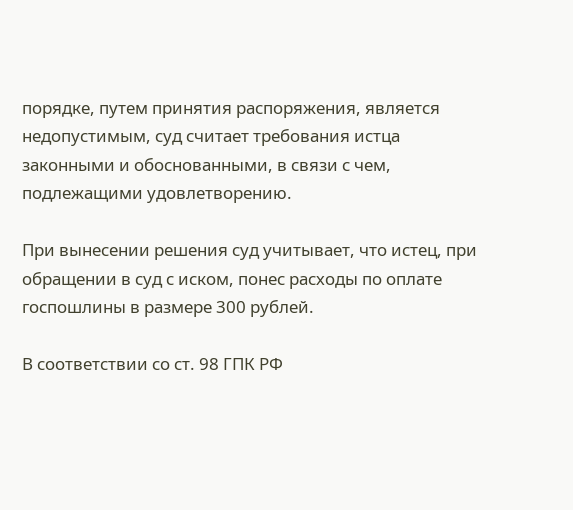порядке, путем принятия распоряжения, является недопустимым, суд считает требования истца законными и обоснованными, в связи с чем, подлежащими удовлетворению.

При вынесении решения суд учитывает, что истец, при обращении в суд с иском, понес расходы по оплате госпошлины в размере 300 рублей.

В соответствии со ст. 98 ГПК РФ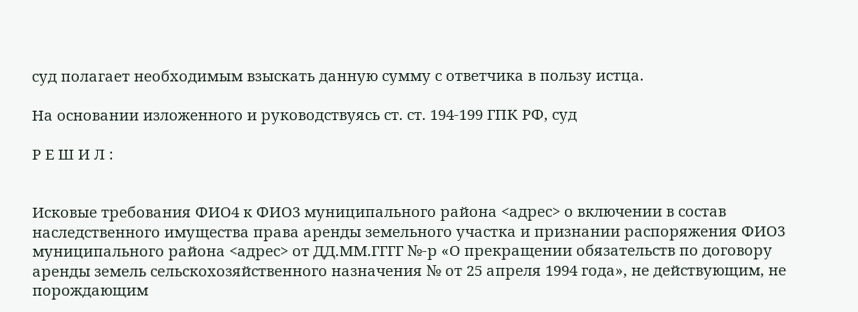суд полагает необходимым взыскать данную сумму с ответчика в пользу истца.

На основании изложенного и руководствуясь ст. ст. 194-199 ГПК РФ, суд

Р Е Ш И Л :


Исковые требования ФИО4 к ФИО3 муниципального района <адрес> о включении в состав наследственного имущества права аренды земельного участка и признании распоряжения ФИО3 муниципального района <адрес> от ДД.ММ.ГГГГ №-р «О прекращении обязательств по договору аренды земель сельскохозяйственного назначения № от 25 апреля 1994 года», не действующим, не порождающим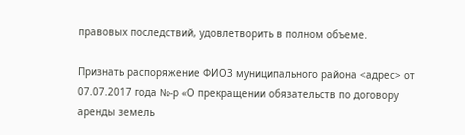правовых последствий, удовлетворить в полном объеме.

Признать распоряжение ФИО3 муниципального района <адрес> от 07.07.2017 года №-р «О прекращении обязательств по договору аренды земель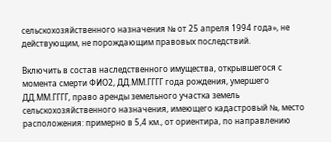сельскохозяйственного назначения № от 25 апреля 1994 года», не действующим, не порождающим правовых последствий.

Включить в состав наследственного имущества, открывшегося с момента смерти ФИО2, ДД.ММ.ГГГГ года рождения, умершего ДД.ММ.ГГГГ, право аренды земельного участка земель сельскохозяйственного назначения, имеющего кадастровый №, место расположения: примерно в 5,4 км., от ориентира, по направлению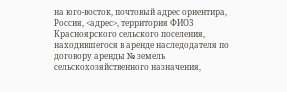на юго-восток, почтовый адрес ориентира, Россия, <адрес>, территория ФИО3 Красноярского сельского поселения, находившегося в аренде наследодателя по договору аренды № земель сельскохозяйственного назначения,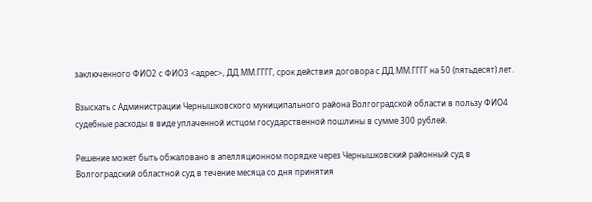заключенного ФИО2 с ФИО3 <адрес>, ДД.ММ.ГГГГ, срок действия договора с ДД.ММ.ГГГГ на 50 (пятьдесят) лет.

Взыскать с Администрации Чернышковского муниципального района Волгоградской области в пользу ФИО4 судебные расходы в виде уплаченной истцом государственной пошлины в сумме 300 рублей.

Решение может быть обжаловано в апелляционном порядке через Чернышковский районный суд в Волгоградский областной суд в течение месяца со дня принятия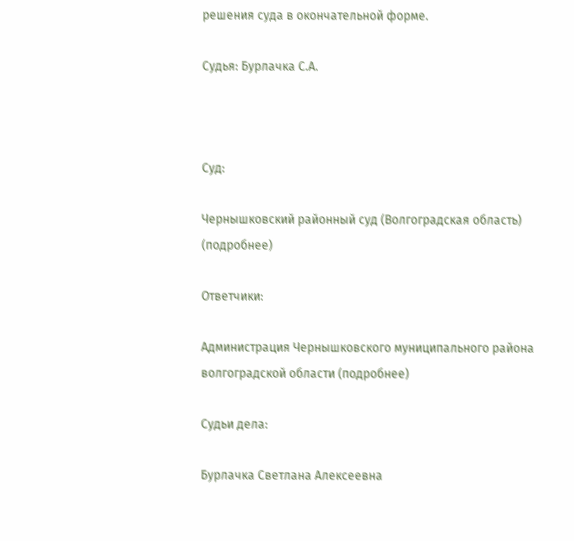решения суда в окончательной форме.

Судья: Бурлачка С.А.



Суд:

Чернышковский районный суд (Волгоградская область) (подробнее)

Ответчики:

Администрация Чернышковского муниципального района волгоградской области (подробнее)

Судьи дела:

Бурлачка Светлана Алексеевна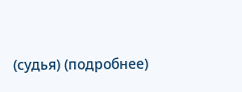(судья) (подробнее)